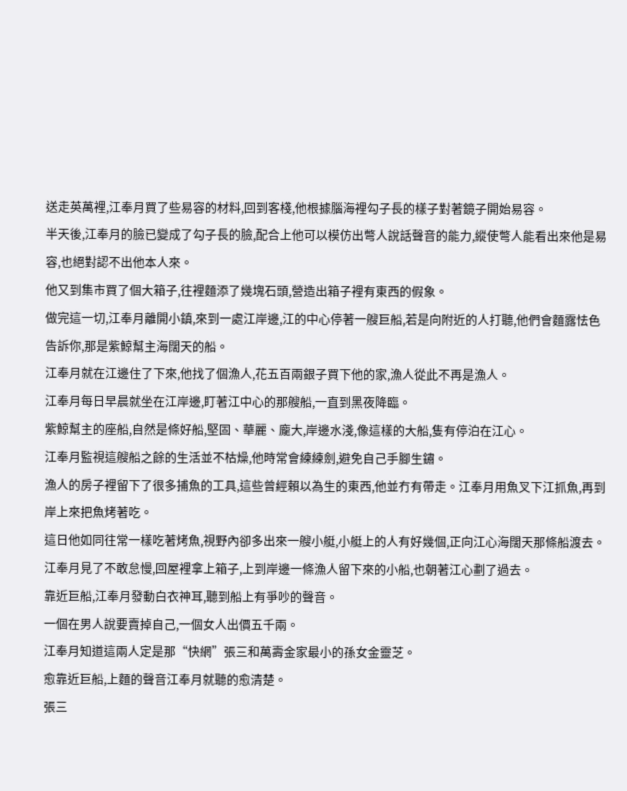送走英萬裡,江奉月買了些易容的材料,回到客棧,他根據腦海裡勾子長的樣子對著鏡子開始易容。
半天後,江奉月的臉已變成了勾子長的臉,配合上他可以模仿出彆人說話聲音的能力,縱使彆人能看出來他是易容,也絕對認不出他本人來。
他又到集市買了個大箱子,往裡麵添了幾塊石頭,營造出箱子裡有東西的假象。
做完這一切,江奉月離開小鎮,來到一處江岸邊,江的中心停著一艘巨船,若是向附近的人打聽,他們會麵露怯色告訴你,那是紫鯨幫主海闊天的船。
江奉月就在江邊住了下來,他找了個漁人,花五百兩銀子買下他的家,漁人從此不再是漁人。
江奉月每日早晨就坐在江岸邊,盯著江中心的那艘船,一直到黑夜降臨。
紫鯨幫主的座船,自然是條好船,堅固、華麗、龐大,岸邊水淺,像這樣的大船,隻有停泊在江心。
江奉月監視這艘船之餘的生活並不枯燥,他時常會練練劍,避免自己手腳生鏽。
漁人的房子裡留下了很多捕魚的工具,這些曾經賴以為生的東西,他並冇有帶走。江奉月用魚叉下江抓魚,再到岸上來把魚烤著吃。
這日他如同往常一樣吃著烤魚,視野內卻多出來一艘小艇,小艇上的人有好幾個,正向江心海闊天那條船渡去。
江奉月見了不敢怠慢,回屋裡拿上箱子,上到岸邊一條漁人留下來的小船,也朝著江心劃了過去。
靠近巨船,江奉月發動白衣神耳,聽到船上有爭吵的聲音。
一個在男人說要賣掉自己,一個女人出價五千兩。
江奉月知道這兩人定是那“快網”張三和萬壽金家最小的孫女金靈芝。
愈靠近巨船,上麵的聲音江奉月就聽的愈清楚。
張三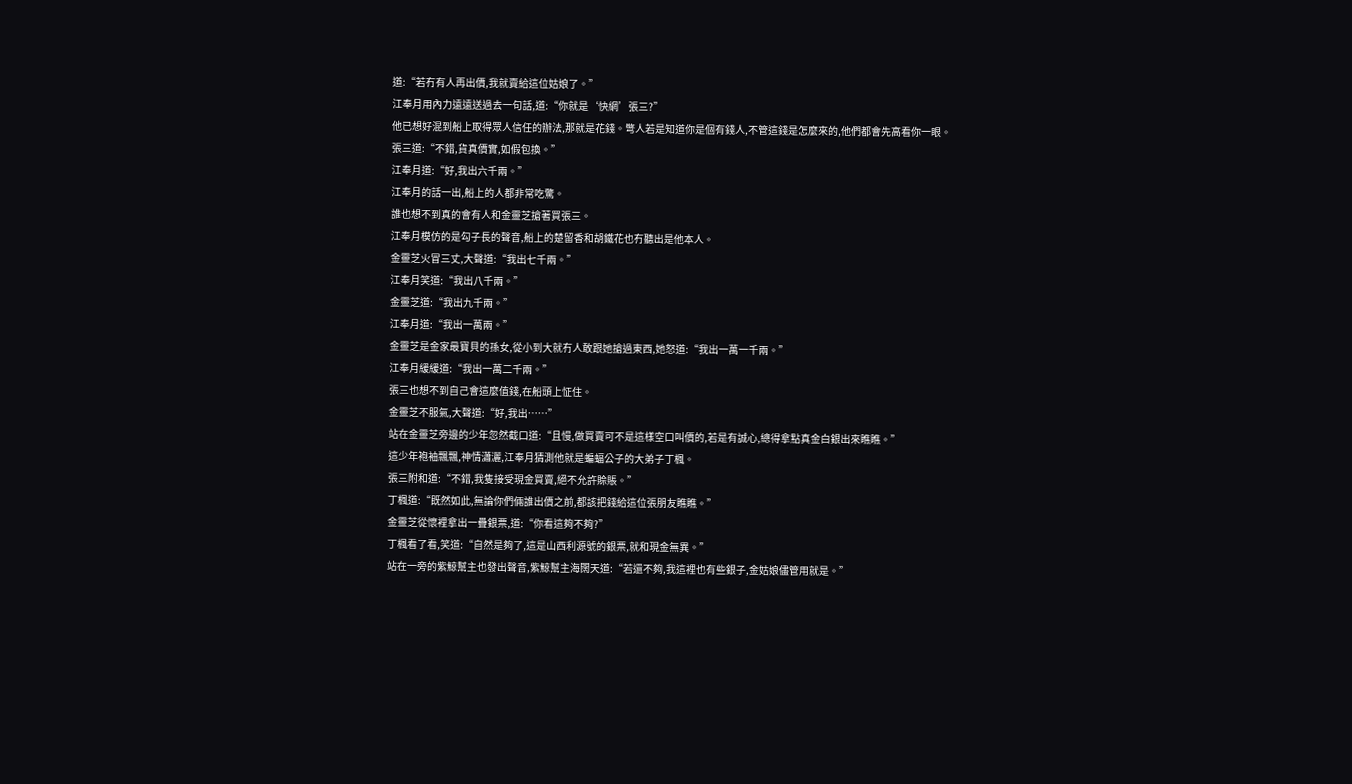道:“若冇有人再出價,我就賣給這位姑娘了。”
江奉月用內力遠遠送過去一句話,道:“你就是‘快網’張三?”
他已想好混到船上取得眾人信任的辦法,那就是花錢。彆人若是知道你是個有錢人,不管這錢是怎麼來的,他們都會先高看你一眼。
張三道:“不錯,貨真價實,如假包換。”
江奉月道:“好,我出六千兩。”
江奉月的話一出,船上的人都非常吃驚。
誰也想不到真的會有人和金靈芝搶著買張三。
江奉月模仿的是勾子長的聲音,船上的楚留香和胡鐵花也冇聽出是他本人。
金靈芝火冒三丈,大聲道:“我出七千兩。”
江奉月笑道:“我出八千兩。”
金靈芝道:“我出九千兩。”
江奉月道:“我出一萬兩。”
金靈芝是金家最寶貝的孫女,從小到大就冇人敢跟她搶過東西,她怒道:“我出一萬一千兩。”
江奉月緩緩道:“我出一萬二千兩。”
張三也想不到自己會這麼值錢,在船頭上怔住。
金靈芝不服氣,大聲道:“好,我出……”
站在金靈芝旁邊的少年忽然截口道:“且慢,做買賣可不是這樣空口叫價的,若是有誠心,總得拿點真金白銀出來瞧瞧。”
這少年袍袖飄飄,神情瀟灑,江奉月猜測他就是蝙蝠公子的大弟子丁楓。
張三附和道:“不錯,我隻接受現金買賣,絕不允許賒賬。”
丁楓道:“既然如此,無論你們倆誰出價之前,都該把錢給這位張朋友瞧瞧。”
金靈芝從懷裡拿出一疊銀票,道:“你看這夠不夠?”
丁楓看了看,笑道:“自然是夠了,這是山西利源號的銀票,就和現金無異。”
站在一旁的紫鯨幫主也發出聲音,紫鯨幫主海闊天道:“若還不夠,我這裡也有些銀子,金姑娘儘管用就是。”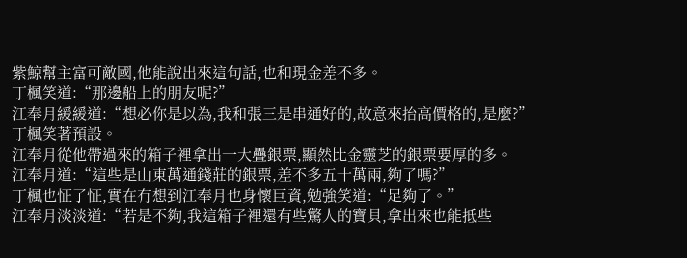紫鯨幫主富可敵國,他能說出來這句話,也和現金差不多。
丁楓笑道:“那邊船上的朋友呢?”
江奉月緩緩道:“想必你是以為,我和張三是串通好的,故意來抬高價格的,是麼?”
丁楓笑著預設。
江奉月從他帶過來的箱子裡拿出一大疊銀票,顯然比金靈芝的銀票要厚的多。
江奉月道:“這些是山東萬通錢莊的銀票,差不多五十萬兩,夠了嗎?”
丁楓也怔了怔,實在冇想到江奉月也身懷巨資,勉強笑道:“足夠了。”
江奉月淡淡道:“若是不夠,我這箱子裡還有些驚人的寶貝,拿出來也能抵些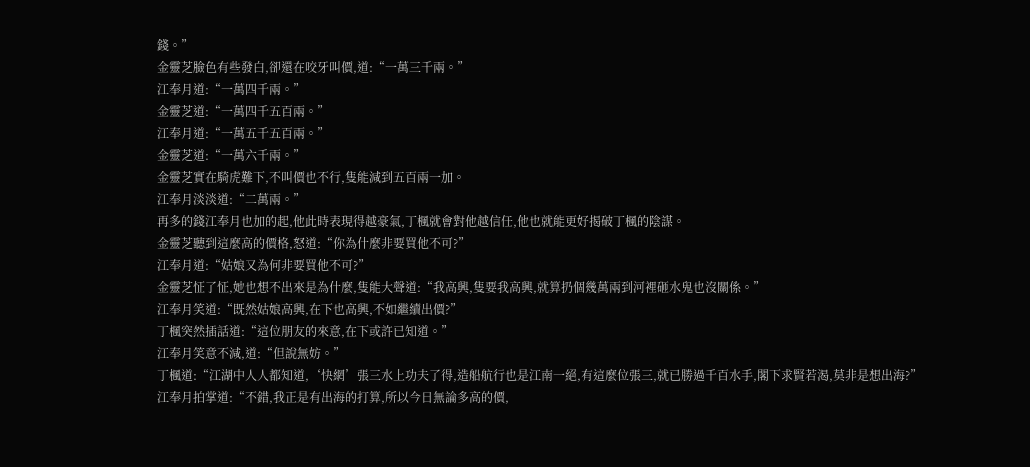錢。”
金靈芝臉色有些發白,卻還在咬牙叫價,道:“一萬三千兩。”
江奉月道:“一萬四千兩。”
金靈芝道:“一萬四千五百兩。”
江奉月道:“一萬五千五百兩。”
金靈芝道:“一萬六千兩。”
金靈芝實在騎虎難下,不叫價也不行,隻能減到五百兩一加。
江奉月淡淡道:“二萬兩。”
再多的錢江奉月也加的起,他此時表現得越豪氣,丁楓就會對他越信任,他也就能更好揭破丁楓的陰謀。
金靈芝聽到這麼高的價格,怒道:“你為什麼非要買他不可?”
江奉月道:“姑娘又為何非要買他不可?”
金靈芝怔了怔,她也想不出來是為什麼,隻能大聲道:“我高興,隻要我高興,就算扔個幾萬兩到河裡砸水鬼也沒關係。”
江奉月笑道:“既然姑娘高興,在下也高興,不如繼續出價?”
丁楓突然插話道:“這位朋友的來意,在下或許已知道。”
江奉月笑意不減,道:“但說無妨。”
丁楓道:“江湖中人人都知道,‘快網’張三水上功夫了得,造船航行也是江南一絕,有這麼位張三,就已勝過千百水手,閣下求賢若渴,莫非是想出海?”
江奉月拍掌道:“不錯,我正是有出海的打算,所以今日無論多高的價,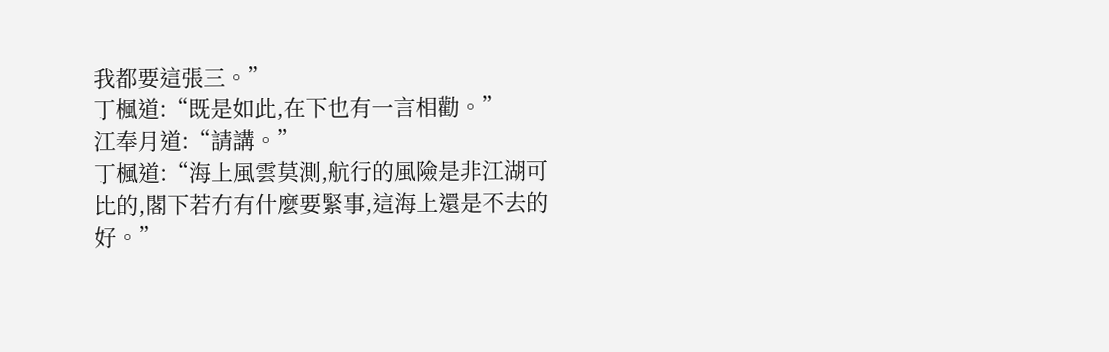我都要這張三。”
丁楓道:“既是如此,在下也有一言相勸。”
江奉月道:“請講。”
丁楓道:“海上風雲莫測,航行的風險是非江湖可比的,閣下若冇有什麼要緊事,這海上還是不去的好。”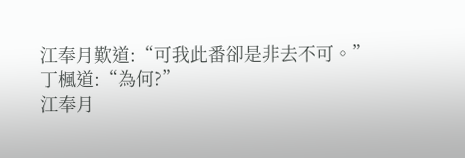江奉月歎道:“可我此番卻是非去不可。”
丁楓道:“為何?”
江奉月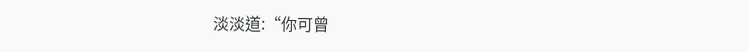淡淡道:“你可曾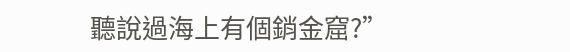聽說過海上有個銷金窟?”